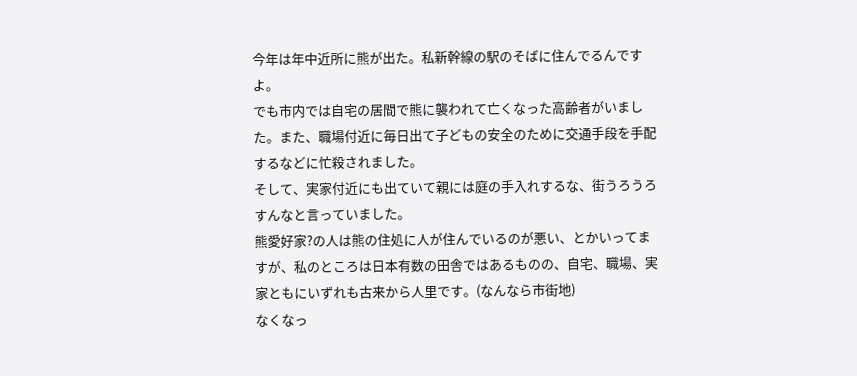今年は年中近所に熊が出た。私新幹線の駅のそばに住んでるんですよ。
でも市内では自宅の居間で熊に襲われて亡くなった高齢者がいました。また、職場付近に毎日出て子どもの安全のために交通手段を手配するなどに忙殺されました。
そして、実家付近にも出ていて親には庭の手入れするな、街うろうろすんなと言っていました。
熊愛好家?の人は熊の住処に人が住んでいるのが悪い、とかいってますが、私のところは日本有数の田舎ではあるものの、自宅、職場、実家ともにいずれも古来から人里です。(なんなら市街地)
なくなっ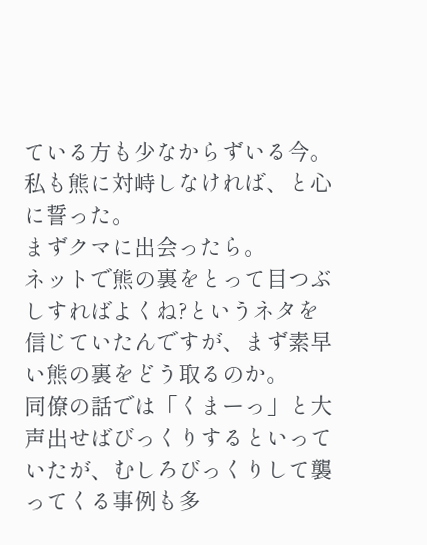ている方も少なからずいる今。私も熊に対峙しなければ、と心に誓った。
まずクマに出会ったら。
ネットで熊の裏をとって目つぶしすればよくね?というネタを信じていたんですが、まず素早い熊の裏をどう取るのか。
同僚の話では「くまーっ」と大声出せばびっくりするといっていたが、むしろびっくりして襲ってくる事例も多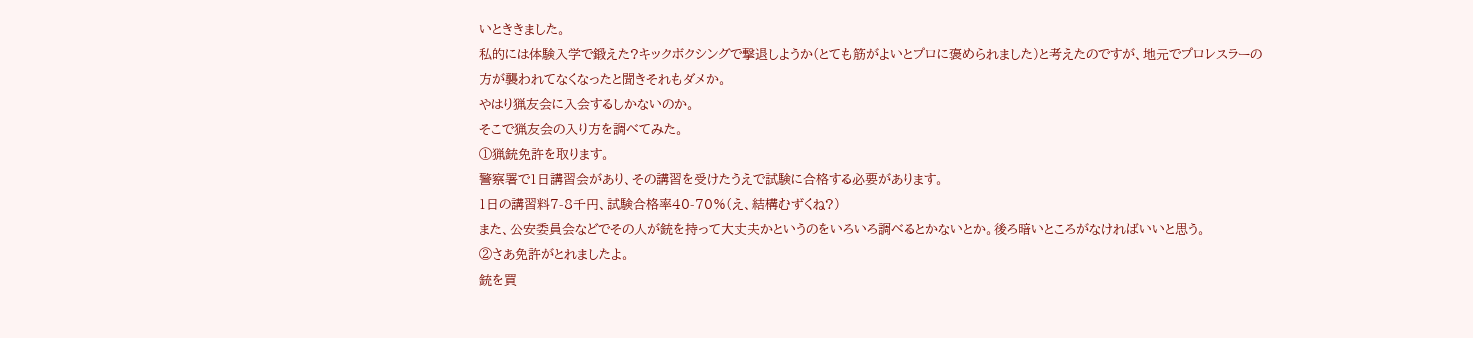いとききました。
私的には体験入学で鍛えた?キックボクシングで撃退しようか(とても筋がよいとプロに褒められました)と考えたのですが、地元でプロレスラーの方が襲われてなくなったと聞きそれもダメか。
やはり猟友会に入会するしかないのか。
そこで猟友会の入り方を調べてみた。
①猟銃免許を取ります。
警察署で1日講習会があり、その講習を受けたうえで試験に合格する必要があります。
1日の講習料7-8千円、試験合格率40-70%(え、結構むずくね?)
また、公安委員会などでその人が銃を持って大丈夫かというのをいろいろ調べるとかないとか。後ろ暗いところがなければいいと思う。
②さあ免許がとれましたよ。
銃を買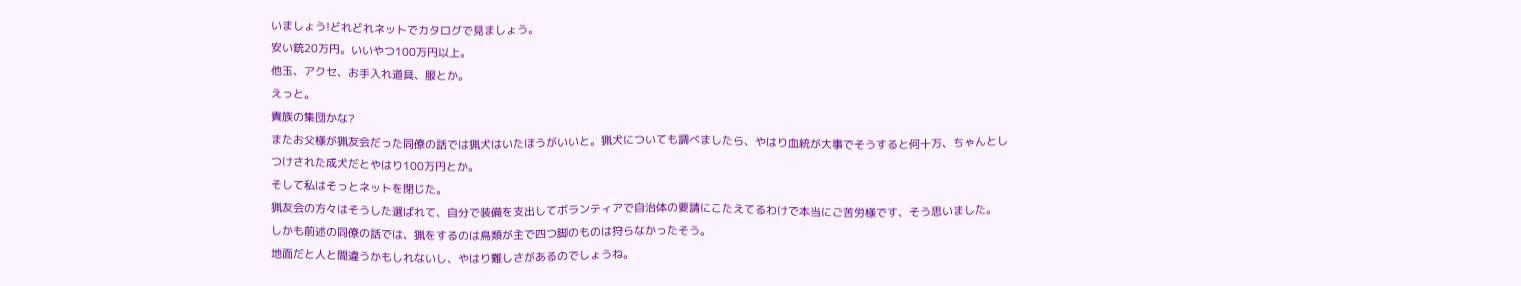いましょう!どれどれネットでカタログで見ましょう。
安い銃20万円。いいやつ100万円以上。
他玉、アクセ、お手入れ道具、服とか。
えっと。
貴族の集団かな?
またお父様が猟友会だった同僚の話では猟犬はいたほうがいいと。猟犬についても調べましたら、やはり血統が大事でそうすると何十万、ちゃんとしつけされた成犬だとやはり100万円とか。
そして私はそっとネットを閉じた。
猟友会の方々はそうした選ばれて、自分で装備を支出してボランティアで自治体の要請にこたえてるわけで本当にご苦労様です、そう思いました。
しかも前述の同僚の話では、猟をするのは鳥類が主で四つ脚のものは狩らなかったそう。
地面だと人と間違うかもしれないし、やはり難しさがあるのでしょうね。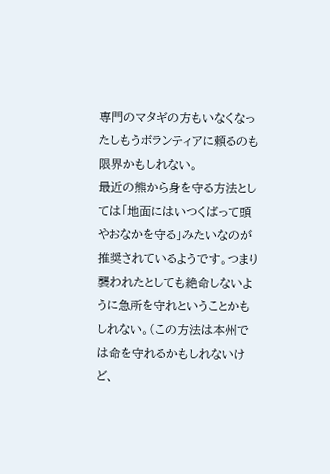専門のマタギの方もいなくなったしもうボランティアに頼るのも限界かもしれない。
最近の熊から身を守る方法としては「地面にはいつくばって頭やおなかを守る」みたいなのが推奨されているようです。つまり襲われたとしても絶命しないように急所を守れということかもしれない。(この方法は本州では命を守れるかもしれないけど、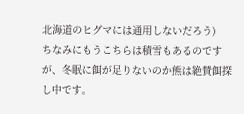北海道のヒグマには通用しないだろう)
ちなみにもうこちらは積雪もあるのですが、冬眠に餌が足りないのか熊は絶賛餌探し中です。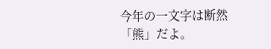今年の一文字は断然
「熊」だよ。